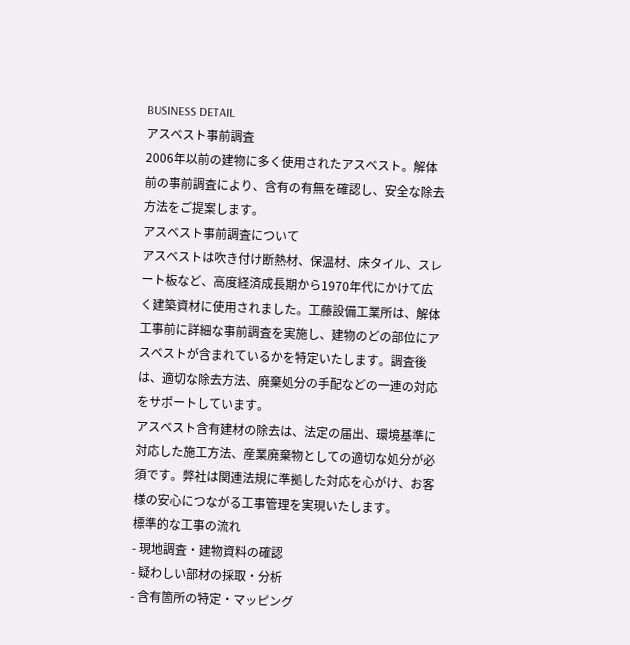BUSINESS DETAIL
アスベスト事前調査
2006年以前の建物に多く使用されたアスベスト。解体前の事前調査により、含有の有無を確認し、安全な除去方法をご提案します。
アスベスト事前調査について
アスベストは吹き付け断熱材、保温材、床タイル、スレート板など、高度経済成長期から1970年代にかけて広く建築資材に使用されました。工藤設備工業所は、解体工事前に詳細な事前調査を実施し、建物のどの部位にアスベストが含まれているかを特定いたします。調査後は、適切な除去方法、廃棄処分の手配などの一連の対応をサポートしています。
アスベスト含有建材の除去は、法定の届出、環境基準に対応した施工方法、産業廃棄物としての適切な処分が必須です。弊社は関連法規に準拠した対応を心がけ、お客様の安心につながる工事管理を実現いたします。
標準的な工事の流れ
- 現地調査・建物資料の確認
- 疑わしい部材の採取・分析
- 含有箇所の特定・マッピング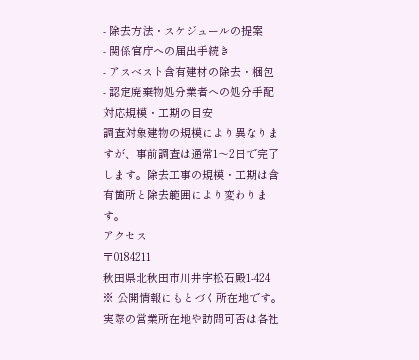- 除去方法・スケジュールの提案
- 関係官庁への届出手続き
- アスベスト含有建材の除去・梱包
- 認定廃棄物処分業者への処分手配
対応規模・工期の目安
調査対象建物の規模により異なりますが、事前調査は通常1〜2日で完了します。除去工事の規模・工期は含有箇所と除去範囲により変わります。
アクセス
〒0184211
秋田県北秋田市川井字松石殿1-424
※ 公開情報にもとづく所在地です。実際の営業所在地や訪問可否は各社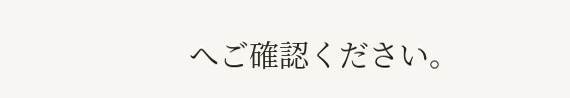へご確認ください。